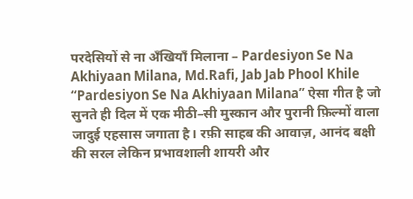परदेसियों से ना अँखियाँ मिलाना – Pardesiyon Se Na Akhiyaan Milana, Md.Rafi, Jab Jab Phool Khile
“Pardesiyon Se Na Akhiyaan Milana” ऐसा गीत है जो सुनते ही दिल में एक मीठी–सी मुस्कान और पुरानी फ़िल्मों वाला जादुई एहसास जगाता है। रफ़ी साहब की आवाज़, आनंद बक्षी की सरल लेकिन प्रभावशाली शायरी और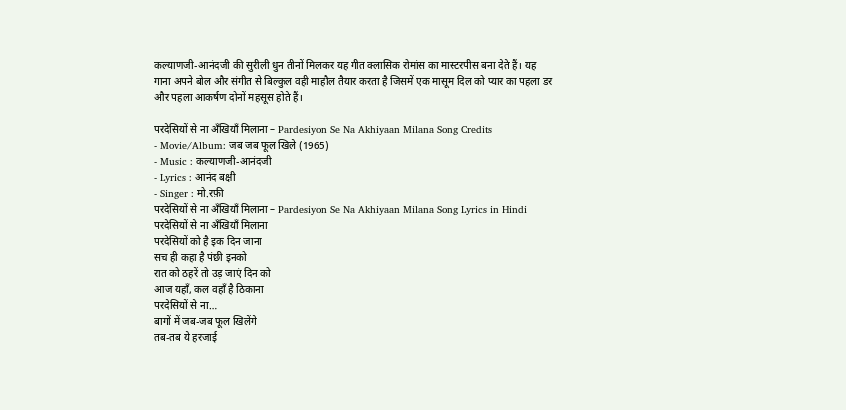कल्याणजी-आनंदजी की सुरीली धुन तीनों मिलकर यह गीत क्लासिक रोमांस का मास्टरपीस बना देते हैं। यह गाना अपने बोल और संगीत से बिल्कुल वही माहौल तैयार करता है जिसमें एक मासूम दिल को प्यार का पहला डर और पहला आकर्षण दोनों महसूस होते हैं।

परदेसियों से ना अँखियाँ मिलाना – Pardesiyon Se Na Akhiyaan Milana Song Credits
- Movie/Album: जब जब फूल खिले (1965)
- Music : कल्याणजी-आनंदजी
- Lyrics : आनंद बक्षी
- Singer : मो.रफ़ी
परदेसियों से ना अँखियाँ मिलाना – Pardesiyon Se Na Akhiyaan Milana Song Lyrics in Hindi
परदेसियों से ना अँखियाँ मिलाना
परदेसियों को है इक दिन जाना
सच ही कहा है पंछी इनको
रात को ठहरें तो उड़ जाएं दिन को
आज यहाँ, कल वहाँ है ठिकाना
परदेसियों से ना…
बागों में जब-जब फूल खिलेंगे
तब-तब ये हरजाई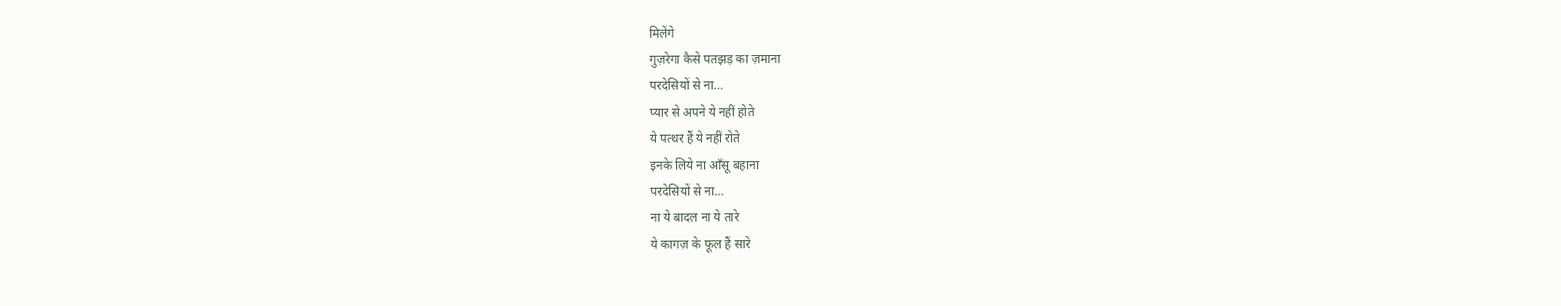मिलेंगे
गुज़रेगा कैसे पतझड़ का ज़माना
परदेसियों से ना…
प्यार से अपने ये नहीं होते
ये पत्थर हैं ये नहीं रोते
इनके लिये ना आँसू बहाना
परदेसियों से ना…
ना ये बादल ना ये तारे
ये कागज़ के फूल हैं सारे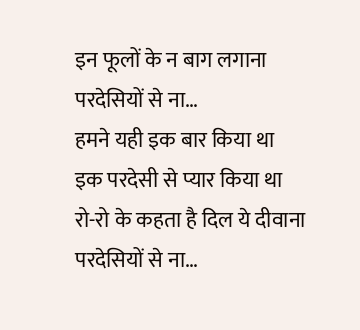इन फूलों के न बाग लगाना
परदेसियों से ना…
हमने यही इक बार किया था
इक परदेसी से प्यार किया था
रो-रो के कहता है दिल ये दीवाना
परदेसियों से ना…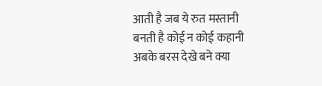आती है जब ये रुत मस्तानी
बनती है कोई न कोई कहानी
अबके बरस देखे बने क्या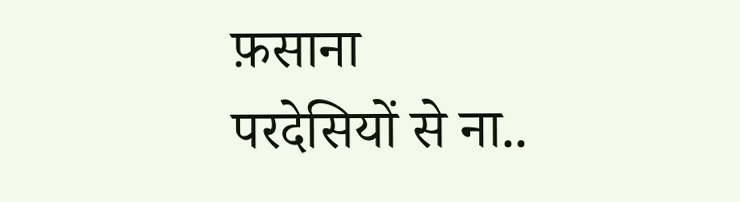फ़साना
परदेसियों से ना..